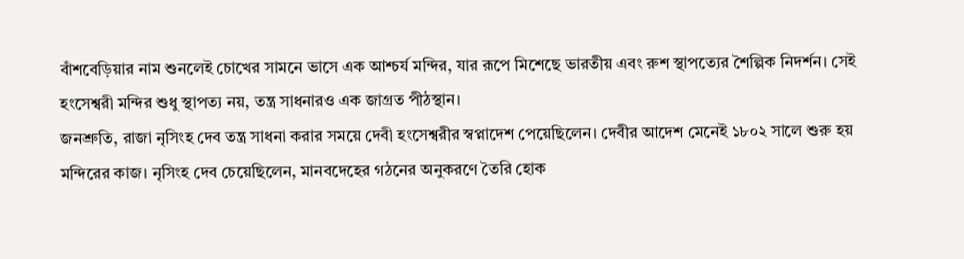বাঁশবেড়িয়ার নাম শুনলেই চোখের সামনে ভাসে এক আশ্চর্য মন্দির, যার রূপে মিশেছে ভারতীয় এবং রুশ স্থাপত্যের শৈল্পিক নিদর্শন। সেই হংসেশ্বরী মন্দির শুধু স্থাপত্য নয়, তন্ত্র সাধনারও এক জাগ্রত পীঠস্থান।
জনশ্রুতি, রাজা নৃসিংহ দেব তন্ত্র সাধনা করার সময়ে দেবী হংসেশ্বরীর স্বপ্নাদেশ পেয়েছিলেন। দেবীর আদেশ মেনেই ১৮০২ সালে শুরু হয় মন্দিরের কাজ। নৃসিংহ দেব চেয়েছিলেন, মানবদেহের গঠনের অনুকরণে তৈরি হোক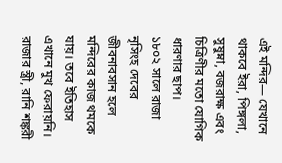এই মন্দির— যেখানে থাকবে ইরা, পিঙ্গলা, সুষুম্না, বজরাক্ষ এবং চিত্রিণীর মতো যোগিক ধারণার ছাপ।
১৮০২ সালে রাজা নৃসিংহ দেবের জীবনাবসান হলে মন্দিরের কাজ থমকে যায়। তবে ইতিহাস এখানে মুখ ফেরায়নি। রাজার স্ত্রী, রানি শঙ্করী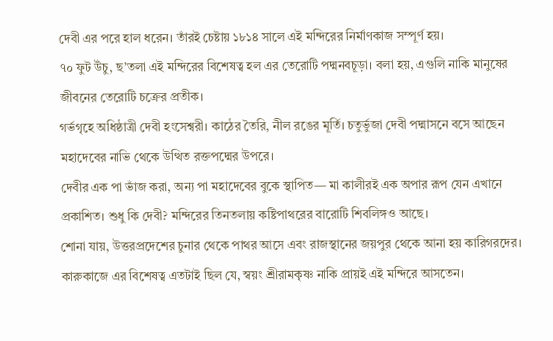দেবী এর পরে হাল ধরেন। তাঁরই চেষ্টায় ১৮১৪ সালে এই মন্দিরের নির্মাণকাজ সম্পূর্ণ হয়।
৭০ ফুট উঁচু, ছ’তলা এই মন্দিরের বিশেষত্ব হল এর তেরোটি পদ্মনবচূড়া। বলা হয়, এগুলি নাকি মানুষের জীবনের তেরোটি চক্রের প্রতীক।
গর্ভগৃহে অধিষ্ঠাত্রী দেবী হংসেশ্বরী। কাঠের তৈরি, নীল রঙের মূর্তি। চতুর্ভুজা দেবী পদ্মাসনে বসে আছেন মহাদেবের নাভি থেকে উত্থিত রক্তপদ্মের উপরে।
দেবীর এক পা ভাঁজ করা, অন্য পা মহাদেবের বুকে স্থাপিত— মা কালীরই এক অপার রূপ যেন এখানে প্রকাশিত। শুধু কি দেবী? মন্দিরের তিনতলায় কষ্টিপাথরের বারোটি শিবলিঙ্গও আছে।
শোনা যায়, উত্তরপ্রদেশের চুনার থেকে পাথর আসে এবং রাজস্থানের জয়পুর থেকে আনা হয় কারিগরদের। কারুকাজে এর বিশেষত্ব এতটাই ছিল যে, স্বয়ং শ্রীরামকৃষ্ণ নাকি প্রায়ই এই মন্দিরে আসতেন।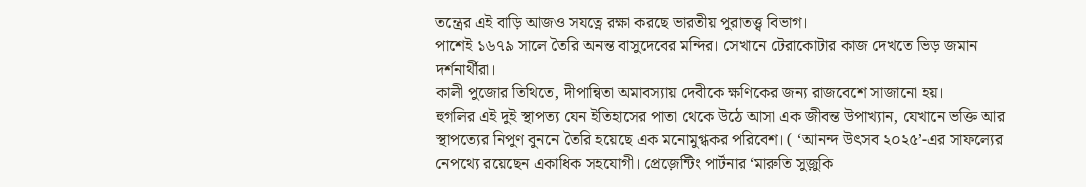তন্ত্রের এই বাড়ি আজও সযত্নে রক্ষা করছে ভারতীয় পুরাতত্ত্ব বিভাগ।
পাশেই ১৬৭৯ সালে তৈরি অনন্ত বাসুদেবের মন্দির। সেখানে টেরাকোটার কাজ দেখতে ভিড় জমান দর্শনার্থীরা।
কালী পুজোর তিথিতে, দীপান্বিতা অমাবস্যায় দেবীকে ক্ষণিকের জন্য রাজবেশে সাজানো হয়।
হুগলির এই দুই স্থাপত্য যেন ইতিহাসের পাতা থেকে উঠে আসা এক জীবন্ত উপাখ্যান, যেখানে ভক্তি আর স্থাপত্যের নিপুণ বুননে তৈরি হয়েছে এক মনোমুগ্ধকর পরিবেশ। ( ‘আনন্দ উৎসব ২০২৫’-এর সাফল্যের নেপথ্যে রয়েছেন একাধিক সহযোগী। প্রেজ়েন্টিং পার্টনার ‘মারুতি সুজ়ুকি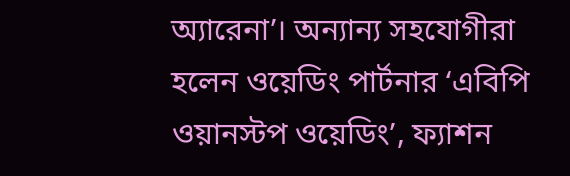অ্যারেনা’। অন্যান্য সহযোগীরা হলেন ওয়েডিং পার্টনার ‘এবিপি ওয়ানস্টপ ওয়েডিং’, ফ্যাশন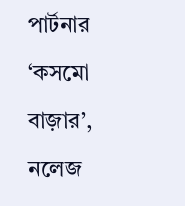পার্টনার ‘কসমো বাজ়ার’, নলেজ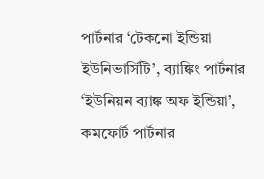পার্টনার ‘টেকনো ইন্ডিয়া ইউনিভার্সিটি’, ব্যাঙ্কিং পার্টনার ‘ইউনিয়ন ব্যাঙ্ক অফ ইন্ডিয়া’, কমফোর্ট পার্টনার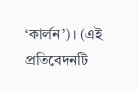‘কার্লন’)। (এই প্রতিবেদনটি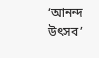‘আনন্দ উৎসব’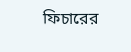ফিচারের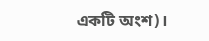একটি অংশ)।